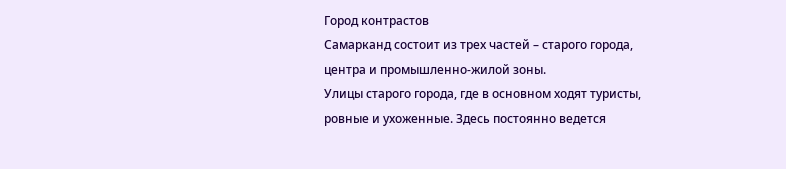Город контрастов
Самарканд состоит из трех частей – старого города, центра и промышленно-жилой зоны.
Улицы старого города, где в основном ходят туристы, ровные и ухоженные. Здесь постоянно ведется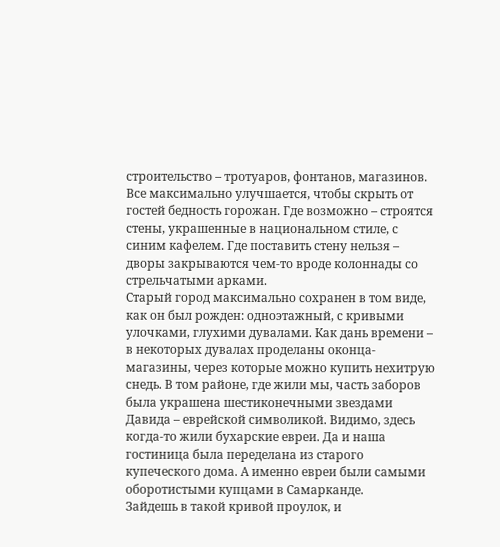строительство – тротуаров, фонтанов, магазинов. Все максимально улучшается, чтобы скрыть от гостей бедность горожан. Где возможно – строятся стены, украшенные в национальном стиле, с синим кафелем. Где поставить стену нельзя – дворы закрываются чем-то вроде колоннады со стрельчатыми арками.
Старый город максимально сохранен в том виде, как он был рожден: одноэтажный, с кривыми улочками, глухими дувалами. Как дань времени – в некоторых дувалах проделаны оконца-магазины, через которые можно купить нехитрую снедь. В том районе, где жили мы, часть заборов была украшена шестиконечными звездами Давида – еврейской символикой. Видимо, здесь когда-то жили бухарские евреи. Да и наша гостиница была переделана из старого купеческого дома. А именно евреи были самыми оборотистыми купцами в Самарканде.
Зайдешь в такой кривой проулок, и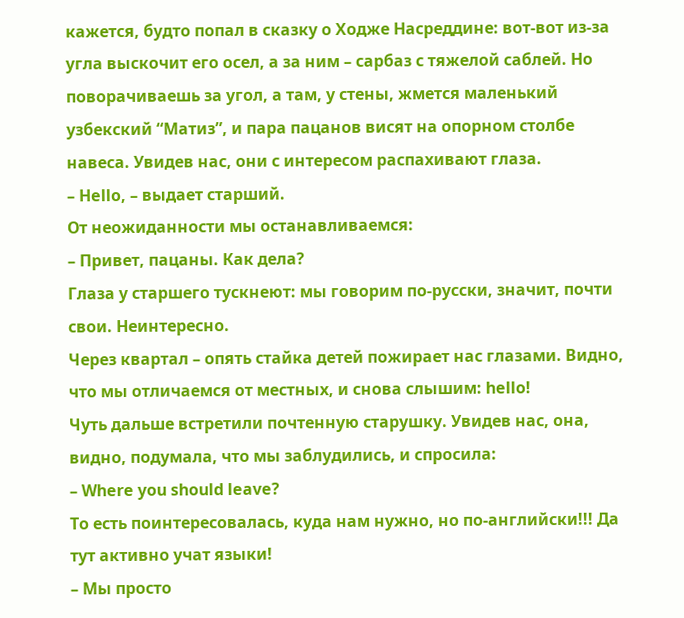кажется, будто попал в сказку о Ходже Насреддине: вот-вот из-за угла выскочит его осел, а за ним – сарбаз с тяжелой саблей. Но поворачиваешь за угол, а там, у стены, жмется маленький узбекский “Матиз”, и пара пацанов висят на опорном столбе навеса. Увидев нас, они с интересом распахивают глаза.
– Hello, – выдает старший.
От неожиданности мы останавливаемся:
– Привет, пацаны. Как дела?
Глаза у старшего тускнеют: мы говорим по-русски, значит, почти свои. Неинтересно.
Через квартал – опять стайка детей пожирает нас глазами. Видно, что мы отличаемся от местных, и снова слышим: hello!
Чуть дальше встретили почтенную старушку. Увидев нас, она, видно, подумала, что мы заблудились, и спросила:
– Where you should leave?
То есть поинтересовалась, куда нам нужно, но по-английски!!! Да тут активно учат языки!
– Мы просто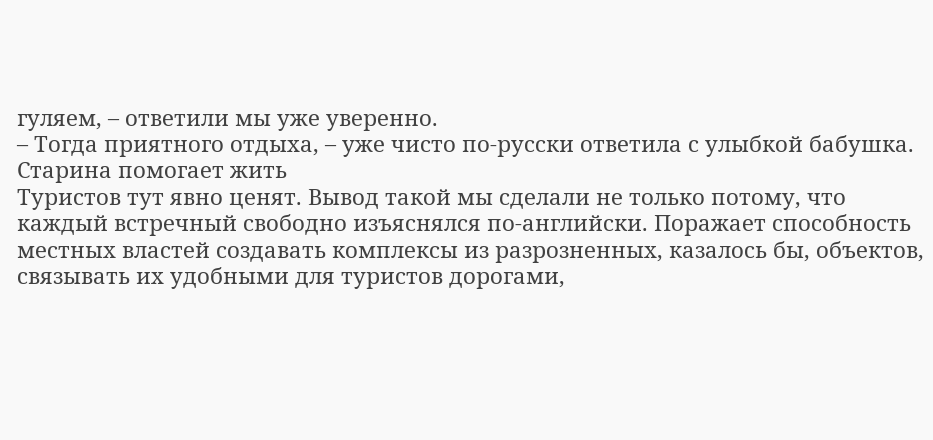гуляем, – ответили мы уже уверенно.
– Тогда приятного отдыха, – уже чисто по-русски ответила с улыбкой бабушка.
Старина помогает жить
Туристов тут явно ценят. Вывод такой мы сделали не только потому, что каждый встречный свободно изъяснялся по-английски. Поражает способность местных властей создавать комплексы из разрозненных, казалось бы, объектов, связывать их удобными для туристов дорогами,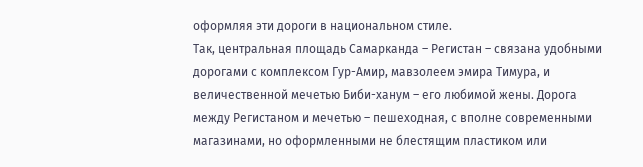оформляя эти дороги в национальном стиле.
Так, центральная площадь Самарканда – Регистан – связана удобными дорогами с комплексом Гур-Амир, мавзолеем эмира Тимура, и величественной мечетью Биби-ханум – его любимой жены. Дорога между Регистаном и мечетью – пешеходная, с вполне современными магазинами, но оформленными не блестящим пластиком или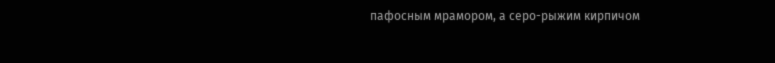пафосным мрамором, а серо-рыжим кирпичом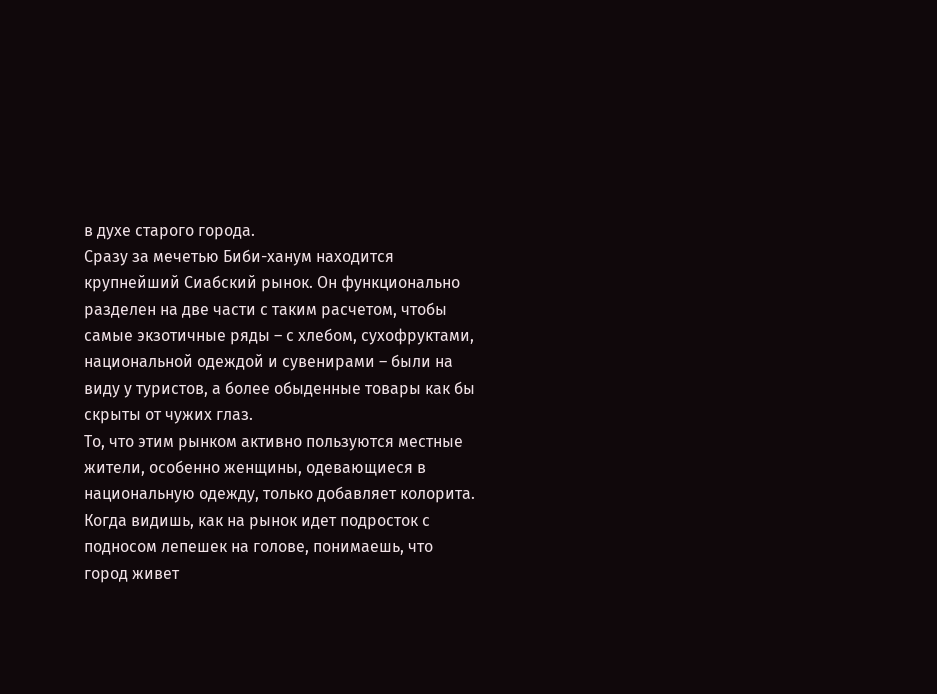в духе старого города.
Сразу за мечетью Биби-ханум находится крупнейший Сиабский рынок. Он функционально разделен на две части с таким расчетом, чтобы самые экзотичные ряды – с хлебом, сухофруктами, национальной одеждой и сувенирами – были на виду у туристов, а более обыденные товары как бы скрыты от чужих глаз.
То, что этим рынком активно пользуются местные жители, особенно женщины, одевающиеся в национальную одежду, только добавляет колорита. Когда видишь, как на рынок идет подросток с подносом лепешек на голове, понимаешь, что город живет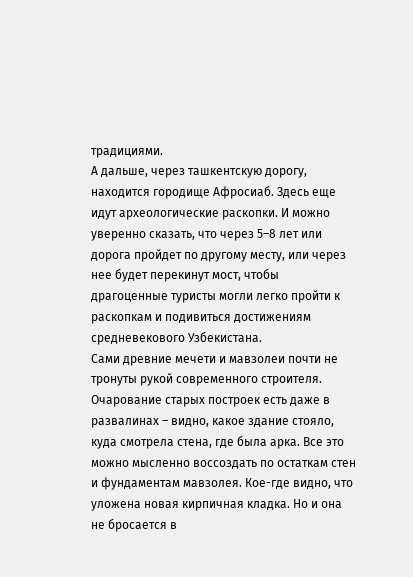традициями.
А дальше, через ташкентскую дорогу, находится городище Афросиаб. Здесь еще идут археологические раскопки. И можно уверенно сказать, что через 5–8 лет или дорога пройдет по другому месту, или через нее будет перекинут мост, чтобы драгоценные туристы могли легко пройти к раскопкам и подивиться достижениям средневекового Узбекистана.
Сами древние мечети и мавзолеи почти не тронуты рукой современного строителя. Очарование старых построек есть даже в развалинах – видно, какое здание стояло, куда смотрела стена, где была арка. Все это можно мысленно воссоздать по остаткам стен и фундаментам мавзолея. Кое-где видно, что уложена новая кирпичная кладка. Но и она не бросается в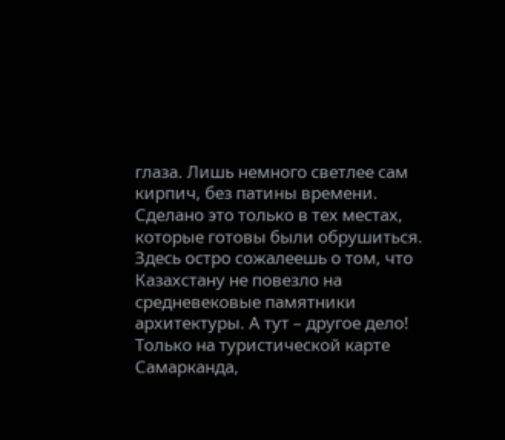глаза. Лишь немного светлее сам кирпич, без патины времени. Сделано это только в тех местах, которые готовы были обрушиться.
Здесь остро сожалеешь о том, что Казахстану не повезло на средневековые памятники архитектуры. А тут – другое дело! Только на туристической карте Самарканда,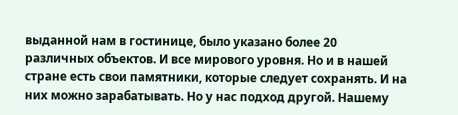выданной нам в гостинице, было указано более 20 различных объектов. И все мирового уровня. Но и в нашей стране есть свои памятники, которые следует сохранять. И на них можно зарабатывать. Но у нас подход другой. Нашему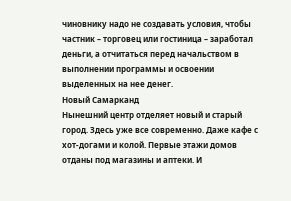чиновнику надо не создавать условия, чтобы частник – торговец или гостиница – заработал деньги, а отчитаться перед начальством в выполнении программы и освоении выделенных на нее денег.
Новый Самарканд
Нынешний центр отделяет новый и старый город. Здесь уже все современно. Даже кафе с хот-догами и колой. Первые этажи домов отданы под магазины и аптеки. И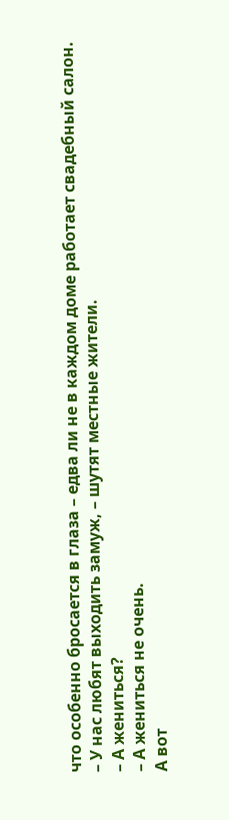что особенно бросается в глаза – едва ли не в каждом доме работает свадебный салон.
– У нас любят выходить замуж, – шутят местные жители.
– А жениться?
– А жениться не очень.
А вот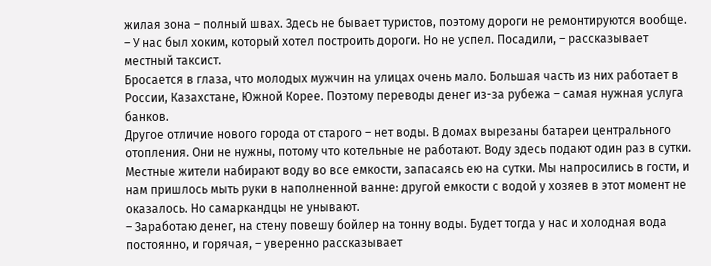жилая зона – полный швах. Здесь не бывает туристов, поэтому дороги не ремонтируются вообще.
– У нас был хоким, который хотел построить дороги. Но не успел. Посадили, – рассказывает местный таксист.
Бросается в глаза, что молодых мужчин на улицах очень мало. Большая часть из них работает в России, Казахстане, Южной Корее. Поэтому переводы денег из-за рубежа – самая нужная услуга банков.
Другое отличие нового города от старого – нет воды. В домах вырезаны батареи центрального отопления. Они не нужны, потому что котельные не работают. Воду здесь подают один раз в сутки. Местные жители набирают воду во все емкости, запасаясь ею на сутки. Мы напросились в гости, и нам пришлось мыть руки в наполненной ванне: другой емкости с водой у хозяев в этот момент не оказалось. Но самаркандцы не унывают.
– Заработаю денег, на стену повешу бойлер на тонну воды. Будет тогда у нас и холодная вода постоянно, и горячая, – уверенно рассказывает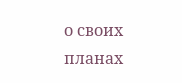о своих планах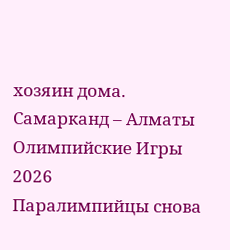хозяин дома.
Самарканд – Алматы
Олимпийские Игры 2026
Паралимпийцы снова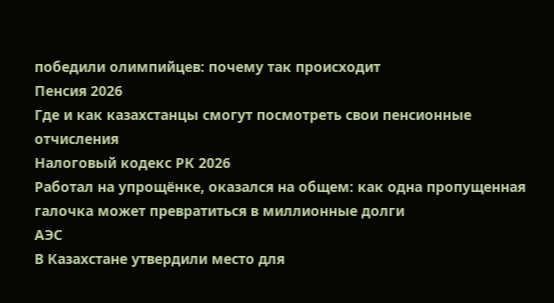победили олимпийцев: почему так происходит
Пенсия 2026
Где и как казахстанцы смогут посмотреть свои пенсионные отчисления
Налоговый кодекс РК 2026
Работал на упрощёнке, оказался на общем: как одна пропущенная галочка может превратиться в миллионные долги
АЭС
В Казахстане утвердили место для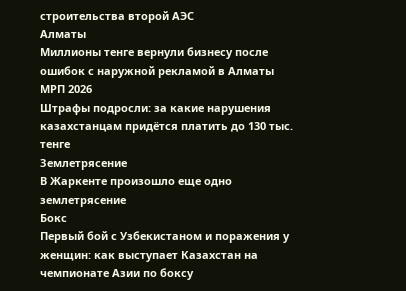строительства второй АЭС
Алматы
Миллионы тенге вернули бизнесу после ошибок с наружной рекламой в Алматы
МРП 2026
Штрафы подросли: за какие нарушения казахстанцам придётся платить до 130 тыс. тенге
Землетрясение
В Жаркенте произошло еще одно землетрясение
Бокс
Первый бой с Узбекистаном и поражения у женщин: как выступает Казахстан на чемпионате Азии по боксу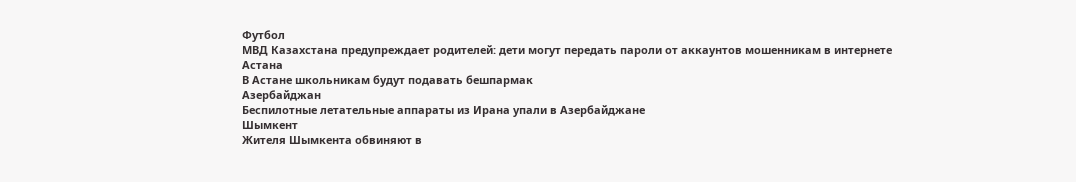Футбол
МВД Казахстана предупреждает родителей: дети могут передать пароли от аккаунтов мошенникам в интернете
Астана
В Астане школьникам будут подавать бешпармак
Азербайджан
Беспилотные летательные аппараты из Ирана упали в Азербайджане
Шымкент
Жителя Шымкента обвиняют в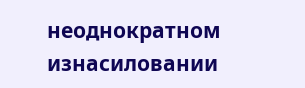неоднократном изнасиловании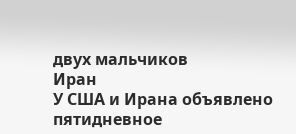двух мальчиков
Иран
У США и Ирана объявлено пятидневное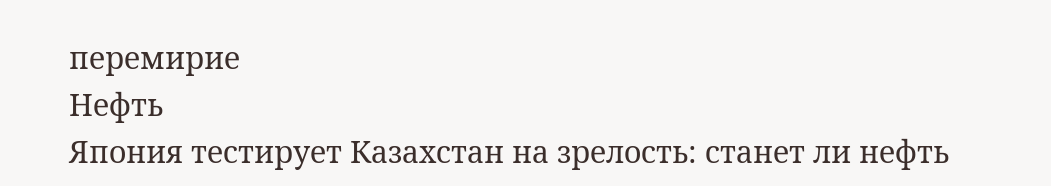перемирие
Нефть
Япония тестирует Казахстан на зрелость: станет ли нефть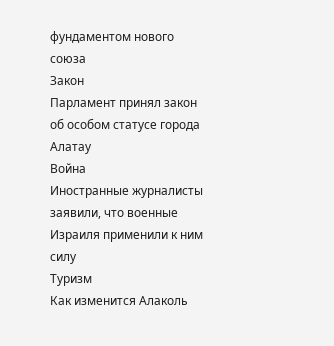фундаментом нового союза
Закон
Парламент принял закон об особом статусе города Алатау
Война
Иностранные журналисты заявили, что военные Израиля применили к ним силу
Туризм
Как изменится Алаколь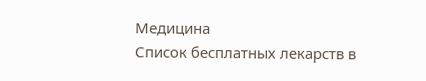Медицина
Список бесплатных лекарств в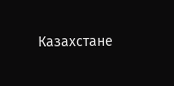Казахстане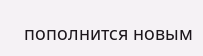пополнится новым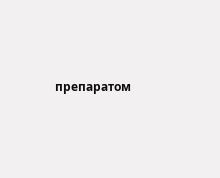препаратом